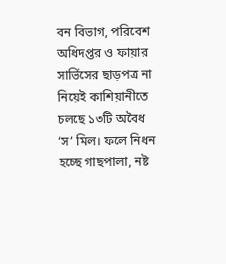বন বিভাগ, পরিবেশ অধিদপ্তর ও ফায়ার সার্ভিসের ছাড়পত্র না নিয়েই কাশিয়ানীতে চলছে ১৩টি অবৈধ ‘স’ মিল। ফলে নিধন হচ্ছে গাছপালা, নষ্ট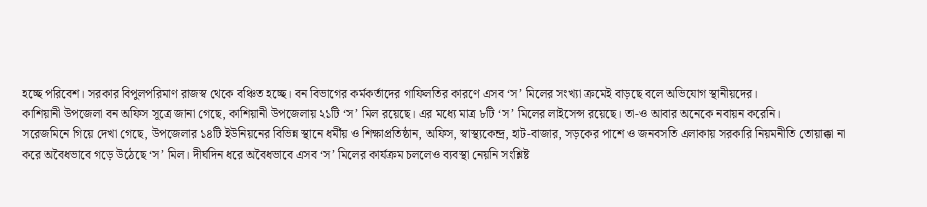হচ্ছে পরিবেশ। সরকার বিপুলপরিমাণ রাজস্ব থেকে বঞ্চিত হচ্ছে। বন বিভাগের কর্মকর্তাদের গাফিলতির কারণে এসব ‘স’ মিলের সংখ্যা ক্রমেই বাড়ছে বলে অভিযোগ স্থানীয়দের।
কাশিয়ানী উপজেলা বন অফিস সূত্রে জানা গেছে, কাশিয়ানী উপজেলায় ২১টি ‘স’ মিল রয়েছে। এর মধ্যে মাত্র ৮টি ‘স’ মিলের লাইসেন্স রয়েছে। তা-ও আবার অনেকে নবায়ন করেনি।
সরেজমিনে গিয়ে দেখা গেছে, উপজেলার ১৪টি ইউনিয়নের বিভিন্ন স্থানে ধর্মীয় ও শিক্ষাপ্রতিষ্ঠান, অফিস, স্বাস্থ্যকেন্দ্র, হাট-বাজার, সড়কের পাশে ও জনবসতি এলাকায় সরকারি নিয়মনীতি তোয়াক্কা না করে অবৈধভাবে গড়ে উঠেছে ‘স’ মিল। দীর্ঘদিন ধরে অবৈধভাবে এসব ‘স’ মিলের কার্যক্রম চললেও ব্যবস্থা নেয়নি সংশ্লিষ্ট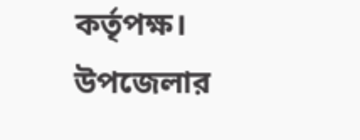কর্তৃপক্ষ।
উপজেলার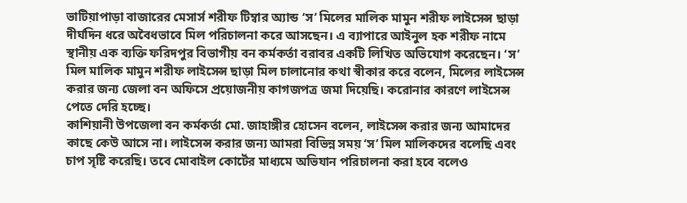ভাটিয়াপাড়া বাজারের মেসার্স শরীফ টিম্বার অ্যান্ড ‘স’ মিলের মালিক মামুন শরীফ লাইসেন্স ছাড়া দীর্ঘদিন ধরে অবৈধভাবে মিল পরিচালনা করে আসছেন। এ ব্যাপারে আইনুল হক শরীফ নামে স্থানীয় এক ব্যক্তি ফরিদপুর বিভাগীয় বন কর্মকর্তা বরাবর একটি লিখিত অভিযোগ করেছেন। ‘স’ মিল মালিক মামুন শরীফ লাইসেন্স ছাড়া মিল চালানোর কথা স্বীকার করে বলেন, মিলের লাইসেন্স করার জন্য জেলা বন অফিসে প্রয়োজনীয় কাগজপত্র জমা দিয়েছি। করোনার কারণে লাইসেন্স পেতে দেরি হচ্ছে।
কাশিয়ানী উপজেলা বন কর্মকর্তা মো. জাহাঙ্গীর হোসেন বলেন, লাইসেন্স করার জন্য আমাদের কাছে কেউ আসে না। লাইসেন্স করার জন্য আমরা বিভিন্ন সময় ‘স’ মিল মালিকদের বলেছি এবং চাপ সৃষ্টি করেছি। তবে মোবাইল কোর্টের মাধ্যমে অভিযান পরিচালনা করা হবে বলেও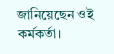জানিয়েছেন ওই কর্মকর্তা।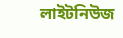লাইটনিউজ